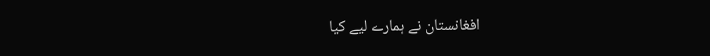افغانستان نے ہمارے لیے کیا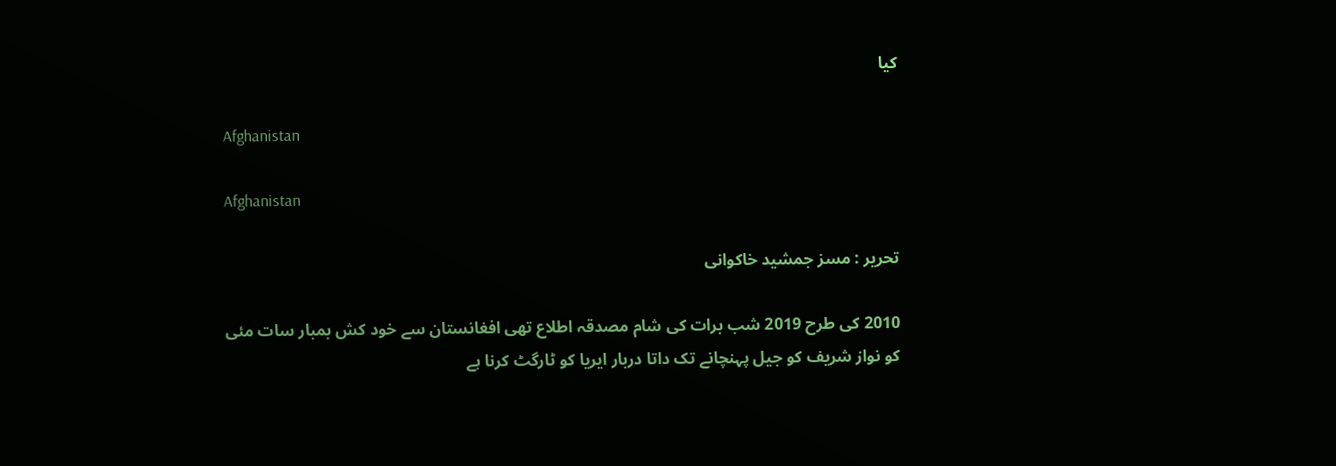کیا

Afghanistan

Afghanistan

تحریر : مسز جمشید خاکوانی

2010 کی طرح 2019 شب برات کی شام مصدقہ اطلاع تھی افغانستان سے خود کش بمبار سات مئی کو نواز شریف کو جیل پہنچانے تک داتا دربار ایریا کو ٹارگٹ کرنا ہے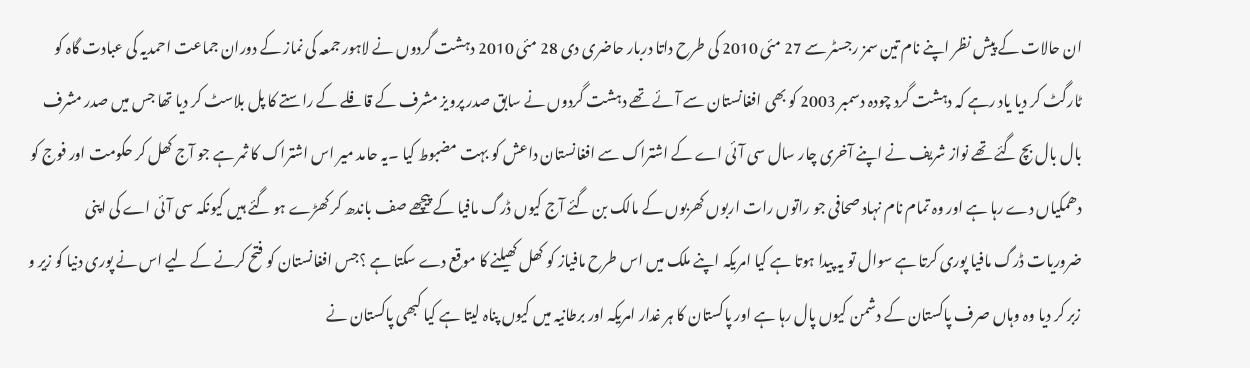ان حالات کے پیش نظر اپنے نام تین سمز رجسٹر سے 27 مئی 2010 کی طرح داتا دربار حاضری دی 28 مئی 2010 دہشت گردوں نے لاہور جمعہ کی نماز کے دوران جماعت احمدیہ کی عبادت گاہ کو ٹارگٹ کر دیا یاد رہے کہ دہشت گرد چودہ دسمبر 2003 کو بھی افغانستان سے آئے تھے دہشت گردوں نے سابق صدر پرویز مشرف کے قافلے کے راستے کا پل بلاسٹ کر دیا تھا جس میں صدر مشرف بال بال بچ گئے تھے نواز شریف نے اپنے آخری چار سال سی آئی اے کے اشتراک سے افغانستان داعش کو بہت مضبوط کیا ۔یہ حامد میر اس اشتراک کا ثمر ہے جو آج کھل کر حکومت اور فوج کو دھمکیاں دے رہا ہے اور وہ تمام نام نہاد صحافی جو راتوں رات اربوں کھربوں کے مالک بن گئے آج کیوں ڈرگ مافیا کے پیچھے صف باندھ کر کھڑے ہو گئے ہیں کیونکہ سی آئی اے کی اپنی ضروریات ڈرگ مافیا پوری کرتا ہے سوال تو یہ پیدا ہوتا ہے کیا امریکہ اپنے ملک میں اس طرح مافیاز کو کھل کھیلنے کا موقع دے سکتا ہے ؟جس افغانستان کو فتح کرنے کے لیے اس نے پوری دنیا کو زیر و زبر کر دیا وہ وہاں صرف پاکستان کے دشمن کیوں پال رہا ہے اور پاکستان کا ہر غدار امریکہ اور برطانیہ میں کیوں پناہ لیتا ہے کیا کبھی پاکستان نے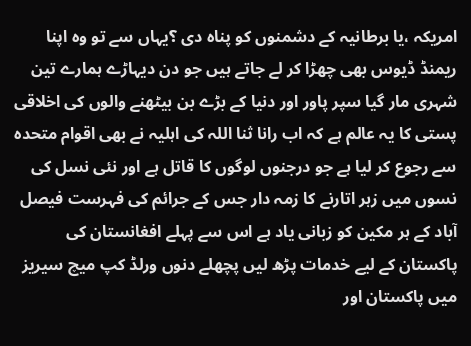امریکہ ،یا برطانیہ کے دشمنوں کو پناہ دی ؟یہاں سے تو وہ اپنا ریمنڈ ڈیوس بھی چھڑا کر لے جاتے ہیں جو دن دیہاڑے ہمارے تین شہری مار گیا سپر پاور اور دنیا کے بڑے بن بیٹھنے والوں کی اخلاقی پستی کا یہ عالم ہے کہ اب رانا ثنا اللہ کی اہلیہ نے بھی اقوام متحدہ سے رجوع کر لیا ہے جو درجنوں لوگوں کا قاتل ہے اور نئی نسل کی نسوں میں زہر اتارنے کا زمہ دار جس کے جرائم کی فہرست فیصل آباد کے ہر مکین کو زبانی یاد ہے اس سے پہلے افغانستان کی پاکستان کے لیے خدمات پڑھ لیں پچھلے دنوں ورلڈ کپ میچ سیریز میں پاکستان اور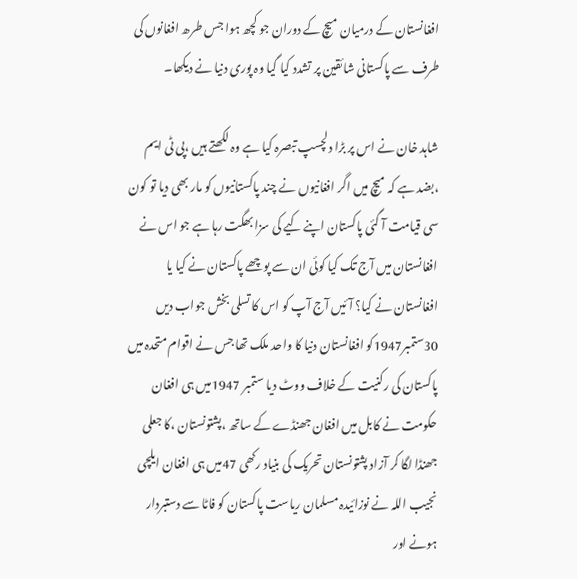افغانستان کے درمیان میچ کے دوران جو کچھ ہوا جس طرھ افغانوں کی طرف سے پاکستانی شائقین پر تشدد کیا گیا وہ پوری دنیا نے دیکھا۔

شاہد خان نے اس پر بڑا دلچسپ تبصرہ کیا ہے وہ لکھتے ہیں ،پی ٹی ایم ،بضد ہے کہ میچ میں اگر افغانیوں نے چند پاکستانیوں کو مار بھی دیا تو کون سی قیامت آ گئی پاکستان اپنے کیے کی سزا بھگت رہا ہے جو اس نے افغانستان میں آج تک کیا کوئی ان سے پوچھے پاکستان نے کیا یا افغانستان نے کیا؟ آئیں آج آپ کو اس کا تسلی بخش جواب دیں
30ستمبر1947کو افغانستان دنیا کا واحد ملک تھا جس نے اقوام متحدہ میں پاکستان کی رکنیت کے خلاف ووٹ دیا ستمبر 1947میں ہی افغان حکومت نے کابل میں افغان جھنڈے کے ساتھ ،پشتونستان ،کا جعلی جھنڈا لگا کر آزاد پشتونستان تحریک کی بنیاد رکھی 47میں ہی افغان ایلچی نجیب اللہ نے نوزائیدہ مسلمان ریاست پاکستان کو فاٹا سے دستبردار ہونے اور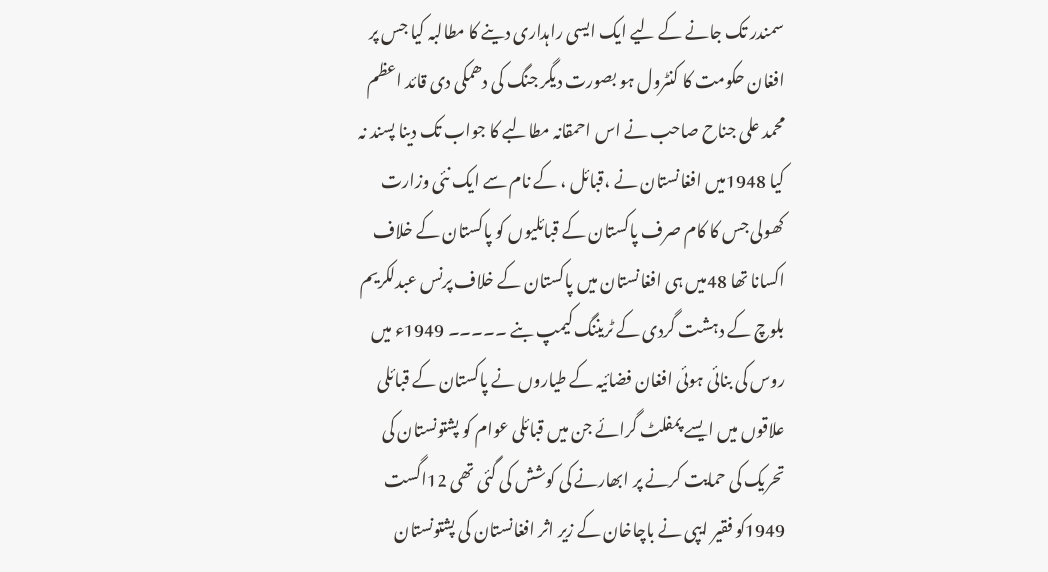سمندر تک جانے کے لیے ایک ایسی راہداری دینے کا مطالبہ کیا جس پر افغان حکومت کا کنٹرول ہو بصورت دیگر جنگ کی دھمکی دی قائد اعظم محمد علی جناح صاحب نے اس احمقانہ مطالبے کا جواب تک دینا پسند نہ کیا 1948میں افغانستان نے ،قبائل ، کے نام سے ایک نئی وزارت کھولی جس کا کام صرف پاکستان کے قبائلیوں کو پاکستان کے خلاف اکسانا تھا 48میں ہی افغانستان میں پاکستان کے خلاف پرنس عبدلکریم بلوچ کے دہشت گردی کے ٹریننگ کیمپ بنے ۔۔۔۔۔ 1949ء میں روس کی بنائی ہوئی افغان فضائیہ کے طیاروں نے پاکستان کے قبائلی علاقوں میں ایسے پمفلٹ گرائے جن میں قبائلی عوام کو پشتونستان کی تحریک کی حمایت کرنے پر ابھارنے کی کوشش کی گئی تھی 12اگست 1949کو فقیر ایپی نے باچاخان کے زیر اثر افغانستان کی پشتونستان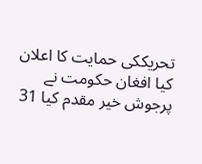تحریککی حمایت کا اعلان کیا افغان حکومت نے پرجوش خیر مقدم کیا 31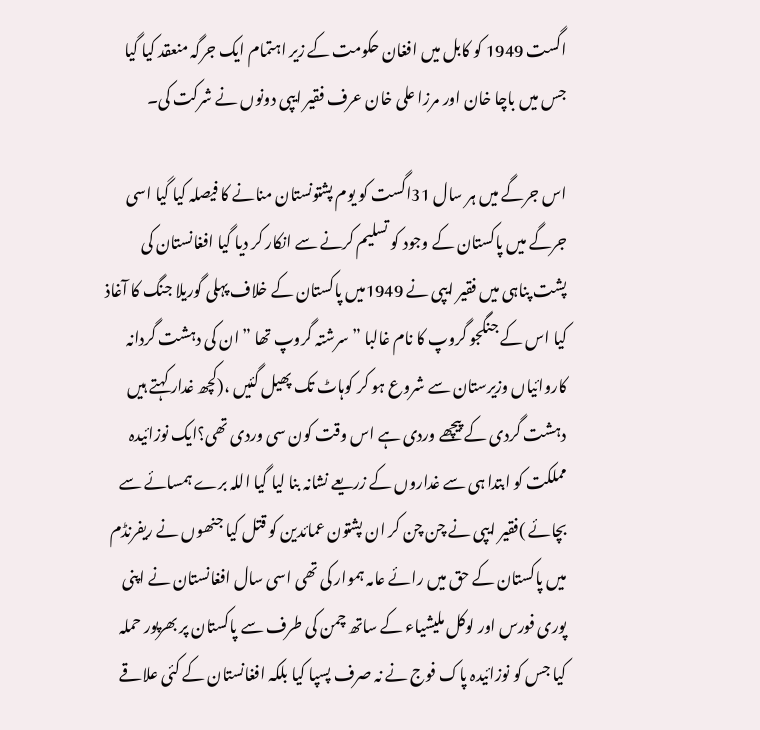اگست 1949 کو کابل میں افغان حکومت کے زیر اہتمام ایک جرگہ منعقد کیا گیا جس میں باچا خان اور مرزا علی خان عرف فقیر ایپی دونوں نے شرکت کی۔

اس جرگے میں ہر سال 31اگست کو یوم پشتونستان منانے کا فیصلہ کیا گیا اسی جرگے میں پاکستان کے وجود کو تسلیم کرنے سے انکار کر دیا گیا افغانستان کی پشت پناہی میں فقیر ایپی نے 1949میں پاکستان کے خلاف پہلی گوریلا جنگ کا آغاذ کیا اس کے جنگجو گروپ کا نام غالبا ”سرشتہ گروپ تھا ” ان کی دہشت گردانہ کاروائیاں وزیرستان سے شروع ہو کر کوہاٹ تک پھیل گئیں ،(کچھ غدار کہتے ہیں دہشت گردی کے پیچھے وردی ہے اس وقت کون سی وردی تھی؟ایک نوزائیدہ مملکت کو ابتدا ہی سے غداروں کے زریعے نشانہ بنا لیا گیا اللہ برے ہمسائے سے بچائے )فقیر ایپی نے چن چن کر ان پشتون عمائدین کو قتل کیا جنھوں نے ریفرنڈم میں پاکستان کے حق میں رائے عامہ ہموار کی تھی اسی سال افغانستان نے اپنی پوری فورس اور لوکل ملیشیاء کے ساتھ چمن کی طرف سے پاکستان پر بھرپور حملہ کیا جس کو نوزائیدہ پاک فوج نے نہ صرف پسپا کیا بلکہ افغانستان کے کئی علاقے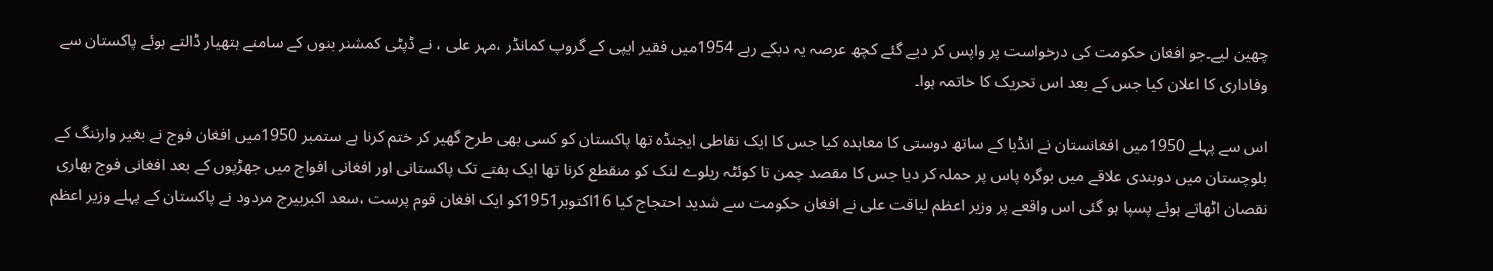چھین لیے۔جو افغان حکومت کی درخواست پر واپس کر دیے گئے کچھ عرصہ یہ دبکے رہے 1954میں فقیر ایپی کے گروپ کمانڈر ،مہر علی ، نے ڈپٹی کمشنر بنوں کے سامنے ہتھیار ڈالتے ہوئے پاکستان سے وفاداری کا اعلان کیا جس کے بعد اس تحریک کا خاتمہ ہوا۔

اس سے پہلے 1950میں افغانستان نے انڈیا کے ساتھ دوستی کا معاہدہ کیا جس کا ایک نقاطی ایجنڈہ تھا پاکستان کو کسی بھی طرح گھیر کر ختم کرنا ہے ستمبر 1950میں افغان فوج نے بغیر وارننگ کے بلوچستان میں دوبندی علاقے میں بوگرہ پاس پر حملہ کر دیا جس کا مقصد چمن تا کوئٹہ ریلوے لنک کو منقطع کرنا تھا ایک ہفتے تک پاکستانی اور افغانی افواج میں جھڑپوں کے بعد افغانی فوج بھاری نقصان اٹھاتے ہوئے پسپا ہو گئی اس واقعے پر وزیر اعظم لیاقت علی نے افغان حکومت سے شدید احتجاج کیا 16اکتوبر1951کو ایک افغان قوم پرست ،سعد اکبربیرج مردود نے پاکستان کے پہلے وزیر اعظم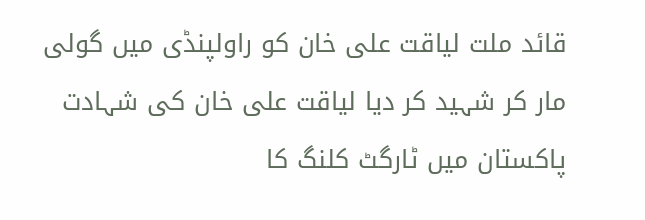قائد ملت لیاقت علی خان کو راولپنڈی میں گولی مار کر شہید کر دیا لیاقت علی خان کی شہادت پاکستان میں ٹارگٹ کلنگ کا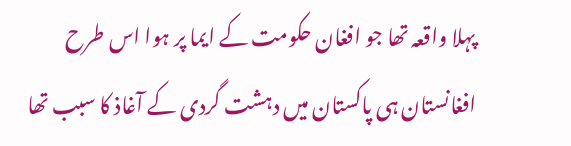پہلا واقعہ تھا جو افغان حکومت کے ایما پر ہوا اس طرح افغانستان ہی پاکستان میں دہشت گردی کے آغاذ کا سبب تھا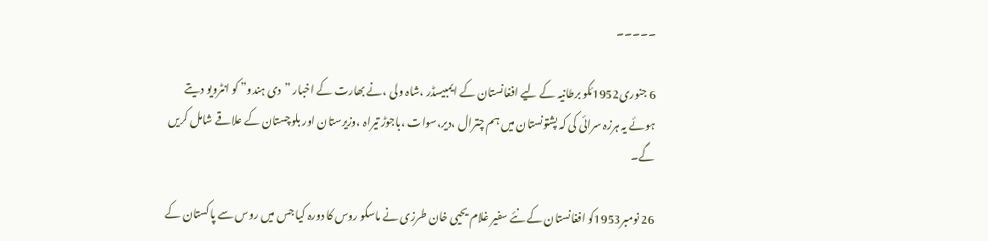۔۔۔۔۔

6 جنوری1952ئکو برطانیہ کے لیے افغانستان کے ایمبیسڈر ،شاہ ولی ،نے بھارت کے اخبار ”دی ہندو” کو انٹرویو دیتے ہوئے یہ ہرزہ سرائی کی کہ پشتونستان میں ہم چترال ،دیر،سوات ،باجوڑ تیراہ ،وزیرستان اور بلوچستان کے علاقے شامل کریں گے۔

26 نومبر1953کو افغانستان کے نئے سفیر غلام یحیی خان طرزی نے ماسکو روس کا دورہ کیا جس میں روس سے پاکستان کے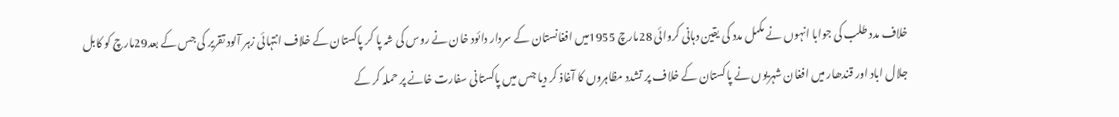خلاف مدد طلب کی جوابا انہوں نے مکمل مدد کی یقین دہانی کروائی 28مارچ 1955میں افغانستان کے سردار دائود خان نے روس کی شہ پا کر پاکستان کے خلاف انتہائی زہر آلود تقریر کی جس کے بعد29مارچ کو کابل جلال اباد اور قندھار میں افغان شہریوں نے پاکستان کے خلاف پر تشدد مظاہروں کا آغاذ کر دیا جس میں پاکستانی سفارت خانے پر حملہ کر کے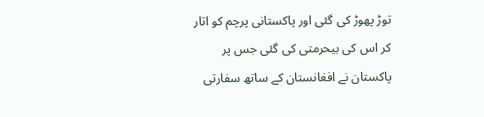توڑ پھوڑ کی گئی اور پاکستانی پرچم کو اتار کر اس کی بیحرمتی کی گئی جس پر پاکستان نے افغانستان کے ساتھ سفارتی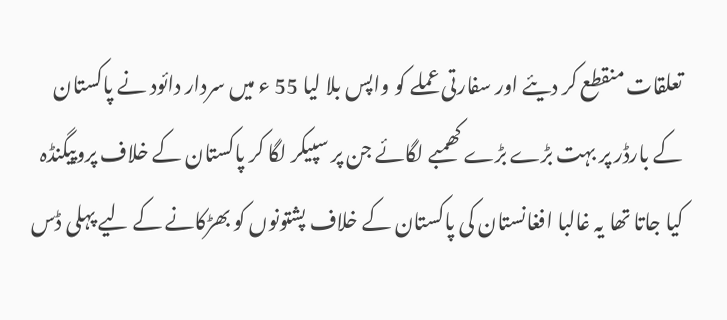تعلقات منقطع کر دیئے اور سفارتی عملے کو واپس بلا لیا 55 ء میں سردار دائود نے پاکستان کے بارڈر پر بہت بڑے بڑے کھمبے لگائے جن پر سپیکر لگا کر پاکستان کے خلاف پروپیگنڈہ کیا جاتا تھا یہ غالبا افغانستان کی پاکستان کے خلاف پشتونوں کو بھڑکانے کے لیے پہلی ڈس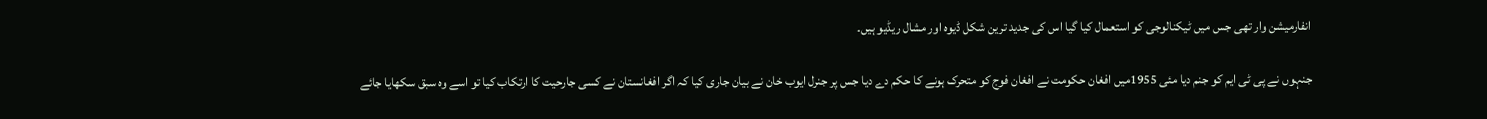انفارمیشن وار تھی جس میں ٹیکنالوجی کو استعمال کیا گیا اس کی جدید ترین شکل ڈیوہ اور مشال ریڈیو ہیں۔

جنہوں نے پی ٹی ایم کو جنم دیا مئی 1955میں افغان حکومت نے افغان فوج کو متحرک ہونے کا حکم دے دیا جس پر جنرل ایوب خان نے بیان جاری کیا کہ اگر افغانستان نے کسی جارحیت کا ارتکاب کیا تو اسے وہ سبق سکھایا جائے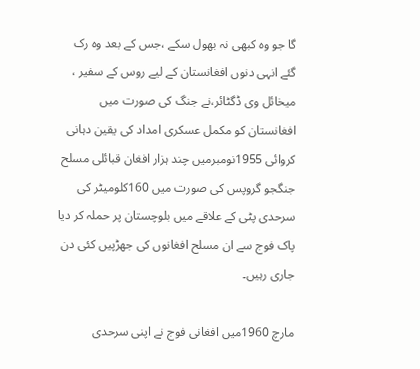گا جو وہ کبھی نہ بھول سکے ،جس کے بعد وہ رک گئے انہی دنوں افغانستان کے لیے روس کے سفیر ، میخائل وی ڈگٹائر،نے جنگ کی صورت میں افغانستان کو مکمل عسکری امداد کی یقین دہانی کروائی 1955نومبرمیں چند ہزار افغان قبائلی مسلح جنگجو گروپس کی صورت میں 160کلومیٹر کی سرحدی پٹی کے علاقے میں بلوچستان پر حملہ کر دیا پاک فوج سے ان مسلح افغانوں کی جھڑپیں کئی دن جاری رہیں۔

مارچ 1960میں افغانی فوج نے اپنی سرحدی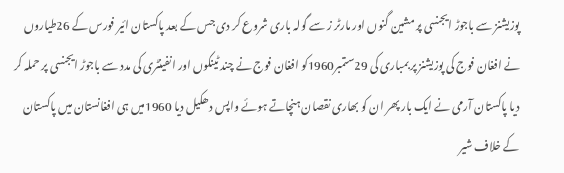پوزیشنز سے باجوڑ ایجنسی پر مشین گنوں اور مارٹر ز سے گولہ باری شروع کر دی جس کے بعد پاکستان ائیر فورس کے 26طیاروں نے افغان فوج کی پوزیشنز پر بمباری کی 29ستمبر1960کو افغان فوج نے چند ٹینکوں اور انفینٹری کی مدد سے باجوڑ ایجنسی پر حملہ کر دیا پاکستان آرمی نے ایک بار پھر ان کو بھاری نقصان ہنچاتے ہوئے واپس دھکیل دیا 1960میں ہی افغانستان میں پاکستان کے خلاف شیر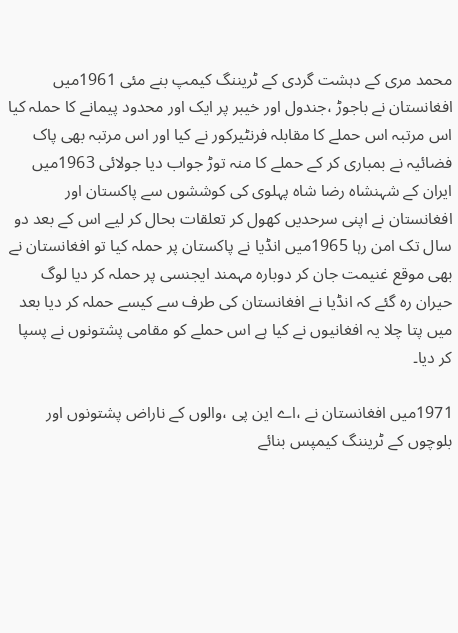محمد مری کے دہشت گردی کے ٹریننگ کیمپ بنے مئی 1961میں افغانستان نے باجوڑ ،جندول اور خیبر پر ایک اور محدود پیمانے کا حملہ کیا اس مرتبہ اس حملے کا مقابلہ فرنٹیرکور نے کیا اور اس مرتبہ بھی پاک فضائیہ نے بمباری کر کے حملے کا منہ توڑ جواب دیا جولائی 1963میں ایران کے شہنشاہ رضا شاہ پہلوی کی کوششوں سے پاکستان اور افغانستان نے اپنی سرحدیں کھول کر تعلقات بحال کر لیے اس کے بعد دو سال تک امن رہا 1965میں انڈیا نے پاکستان پر حملہ کیا تو افغانستان نے بھی موقع غنیمت جان کر دوبارہ مہمند ایجنسی پر حملہ کر دیا لوگ حیران رہ گئے کہ انڈیا نے افغانستان کی طرف سے کیسے حملہ کر دیا بعد میں پتا چلا یہ افغانیوں نے کیا ہے اس حملے کو مقامی پشتونوں نے پسپا کر دیا۔

1971میں افغانستان نے ،اے این پی ،والوں کے ناراض پشتونوں اور بلوچوں کے ٹریننگ کیمپس بنائے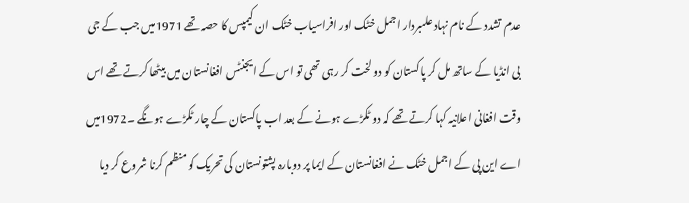عدم تشدد کے نام نہاد علمبردار اجمل خٹک اور افراسیاب خٹک ان کیمپس کا حصہ تھے 1971میں جب کے جی بی انڈیا کے ساتھ مل کر پاکستان کو دو لخت کر رہی تھی تو اس کے ایجنٹس افغانستان میں بیٹھا کرتے تھے اس وقت افغانی اعلانیہ کہا کرتے تھے کہ دو ٹکڑے ہونے کے بعد اب پاکستان کے چار ٹکڑے ہونگے ۔1972میں اے این پی کے اجمل خٹک نے افغانستان کے ایما پر دوبارہ پشتونستان کی تحریک کو منظم کرنا شروع کر دیا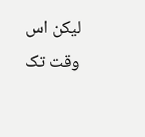لیکن اس وقت تک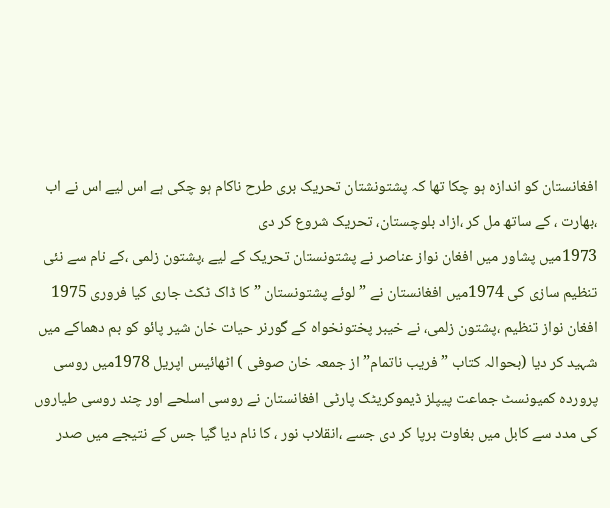افغانستان کو اندازہ ہو چکا تھا کہ پشتونشتان تحریک بری طرح ناکام ہو چکی ہے اس لیے اس نے اب ،بھارت ، کے ساتھ مل کر ،ازاد بلوچستان، تحریک شروع کر دی
1973میں پشاور میں افغان نواز عناصر نے پشتونستان تحریک کے لیے ،پشتون زلمی ،کے نام سے نئی تنظیم سازی کی 1974میں افغانستان نے ”لوئے پشتونستان ” کا ڈاک ٹکٹ جاری کیا فروری 1975 افغان نواز تنظیم ،پشتون زلمی، نے خیبر پختونخواہ کے گورنر حیات خان شیر پائو کو بم دھماکے میں شہید کر دیا (بحوالہ کتاب ” فریب ناتمام” از جمعہ خان صوفی ) اٹھائیس اپریل 1978میں روسی پروردہ کمیونسٹ جماعت پیپلز ڈیموکریٹک پارٹی افغانستان نے روسی اسلحے اور چند روسی طیاروں کی مدد سے کابل میں بغاوت برپا کر دی جسے ،انقلاب نور ، کا نام دیا گیا جس کے نتیجے میں صدر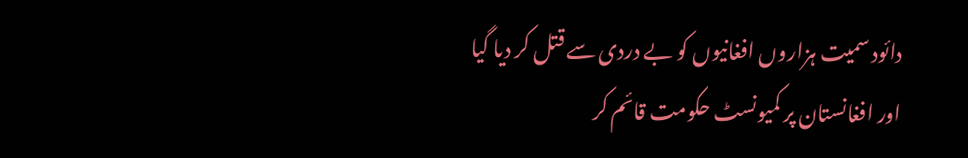دائود سمیت ہزاروں افغانیوں کو بے دردی سے قتل کر دیا گیا اور افغانستان پر کمیونسٹ حکومت قائم کر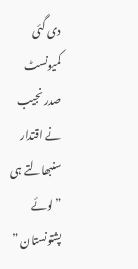دی گئی کمیونسٹ صدر نجیب نے اقتدار سنبھالتے ہی ”لوئے پشتونستان ”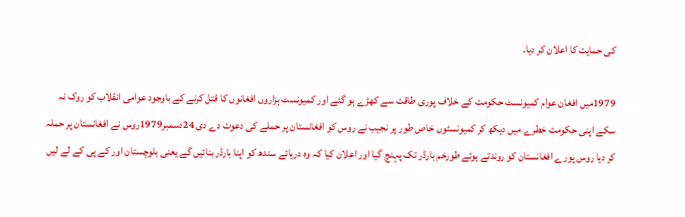کی حمایت کا اعلان کر دیا۔

1979میں افغان عوام کمیونسٹ حکومت کے خلاف پوری طاقت سے کھڑے ہو گئے اور کمیونسٹ ہزاروں افغانوں کا قتل کرنے کے باوجود عوامی انقلاب کو روک نہ سکے اپنی حکومت خطرے میں دیکھ کر کمیونسٹوں خاص طور پر نجیب نے روس کو افغانستان پر حملے کی دعوت دے دی 24دسمبر1979روس نے افغانستان پر حملہ کر دیا روس پورے افغانستان کو روندتے ہوئے طورخم بارڈر تک پہنچ گیا اور اعلان کیا کہ وہ دریائے سندھ کو اپنا بارڈر بنائیں گے یعنی بلوچستان اور کے پی کے لے لیں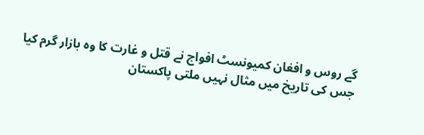گے روس و افغان کمیونسٹ افواج نے قتل و غارت کا وہ بازار گرم کیا جس کی تاریخ میں مثال نہیں ملتی پاکستان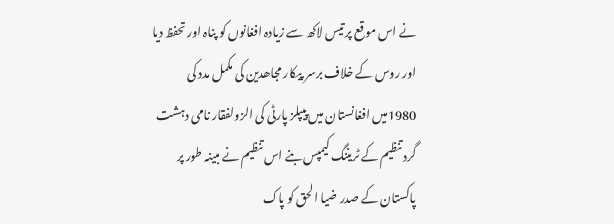نے اس موقع پر تیس لاکھ سے زیادہ افغانوں کو پناہ اور تحفظ دیا اور روس کے خلاف برسر پیکار مجاھدین کی مکمل مدد کی 1980میں افغانستان میں پیپلز پارٹی کی الزولفقار نامی دہشت گرد تنظیم کے ٹریننگ کیمپس بنے اس تنظیم نے مبینہ طور پر پاکستان کے صدر ضیا الحق کو پاک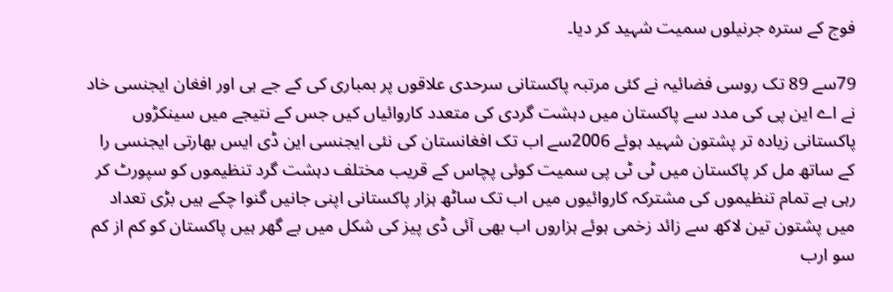فوج کے سترہ جرنیلوں سمیت شہید کر دیا۔

79سے 89 تک روسی فضائیہ نے کئی مرتبہ پاکستانی سرحدی علاقوں پر بمباری کی کے جے بی اور افغان ایجنسی خاد نے اے این پی کی مدد سے پاکستان میں دہشت گردی کی متعدد کاروائیاں کیں جس کے نتیجے میں سینکڑوں پاکستانی زیادہ تر پشتون شہید ہوئے 2006سے اب تک افغانستان کی نئی ایجنسی این ڈی ایس بھارتی ایجنسی را کے ساتھ مل کر پاکستان میں ٹی ٹی پی سمیت کوئی پچاس کے قریب مختلف دہشت گرد تنظیموں کو سپورٹ کر رہی ہے تمام تنظیموں کی مشترکہ کاروائیوں میں اب تک ساٹھ ہزار پاکستانی اپنی جانیں گنوا چکے ہیں بڑی تعداد میں پشتون تین لاکھ سے زائد زخمی ہوئے ہزاروں اب بھی آئی ڈی پیز کی شکل میں بے گھر ہیں پاکستان کو کم از کم سو ارب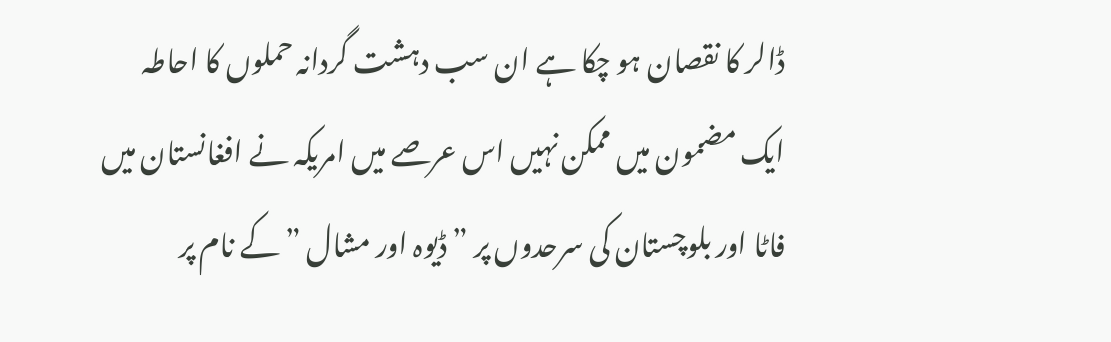ڈالر کا نقصان ہو چکا ہے ان سب دہشت گردانہ حملوں کا احاطہ ایک مضمون میں ممکن نہیں اس عرصے میں امریکہ نے افغانستان میں فاٹا اور بلوچستان کی سرحدوں پر ” ڈیوہ اور مشال ” کے نام پر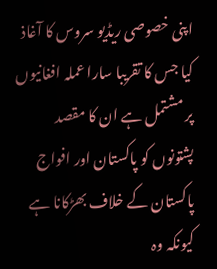اپنی خصوصی ریڈیو سروس کا آغاذ کیا جس کا تقریبا سارا عملہ افغانیوں پر مشتمل ہے ان کا مقصد پشتونوں کو پاکستان اور افواج پاکستان کے خلاف بھڑکانا ہے کیونکہ وہ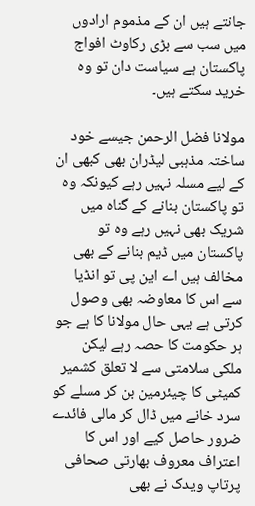جانتے ہیں ان کے مذموم ارادوں میں سب سے بڑی رکاوٹ افواج پاکستان ہے سیاست دان تو وہ خرید سکتے ہیں۔

مولانا فضل الرحمن جیسے خود ساختہ مذہبی لیڈران بھی کبھی ان کے لیے مسلہ نہیں رہے کیونکہ وہ تو پاکستان بنانے کے گناہ میں شریک بھی نہیں رہے وہ تو پاکستان میں ڈیم بنانے کے بھی مخالف ہیں اے این پی تو انڈیا سے اس کا معاوضہ بھی وصول کرتی ہے یہی حال مولانا کا ہے جو ہر حکومت کا حصہ رہے لیکن ملکی سلامتی سے لا تعلق کشمیر کمیٹی کا چیئرمین بن کر مسلے کو سرد خانے میں ڈال کر مالی فائدے ضرور حاصل کیے اور اس کا اعتراف معروف بھارتی صحافی پرتاپ ویدک نے بھی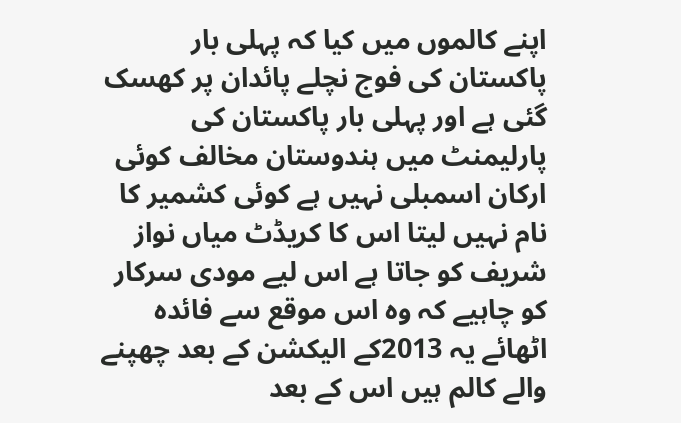اپنے کالموں میں کیا کہ پہلی بار پاکستان کی فوج نچلے پائدان پر کھسک گئی ہے اور پہلی بار پاکستان کی پارلیمنٹ میں ہندوستان مخالف کوئی ارکان اسمبلی نہیں ہے کوئی کشمیر کا نام نہیں لیتا اس کا کریڈٹ میاں نواز شریف کو جاتا ہے اس لیے مودی سرکار کو چاہیے کہ وہ اس موقع سے فائدہ اٹھائے یہ 2013کے الیکشن کے بعد چھپنے والے کالم ہیں اس کے بعد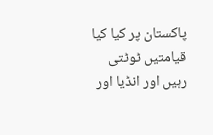پاکستان پر کیا کیا قیامتیں ٹوٹتی رہیں اور انڈیا اور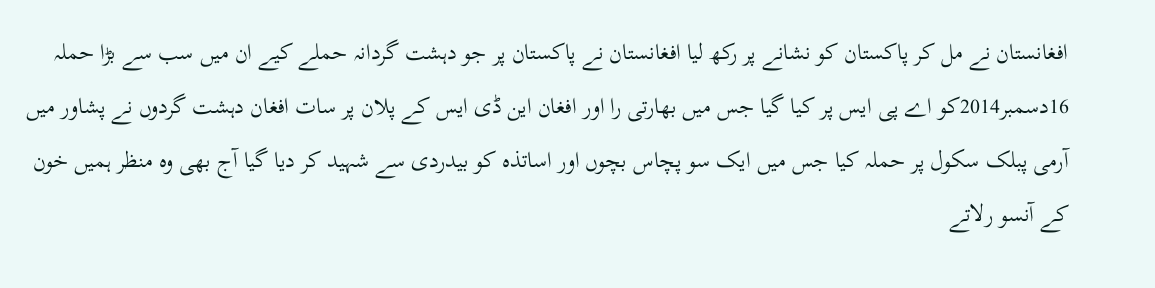افغانستان نے مل کر پاکستان کو نشانے پر رکھ لیا افغانستان نے پاکستان پر جو دہشت گردانہ حملے کیے ان میں سب سے بڑا حملہ 16دسمبر2014کو اے پی ایس پر کیا گیا جس میں بھارتی را اور افغان این ڈی ایس کے پلان پر سات افغان دہشت گردوں نے پشاور میں آرمی پبلک سکول پر حملہ کیا جس میں ایک سو پچاس بچوں اور اساتذہ کو بیدردی سے شہید کر دیا گیا آج بھی وہ منظر ہمیں خون کے آنسو رلاتے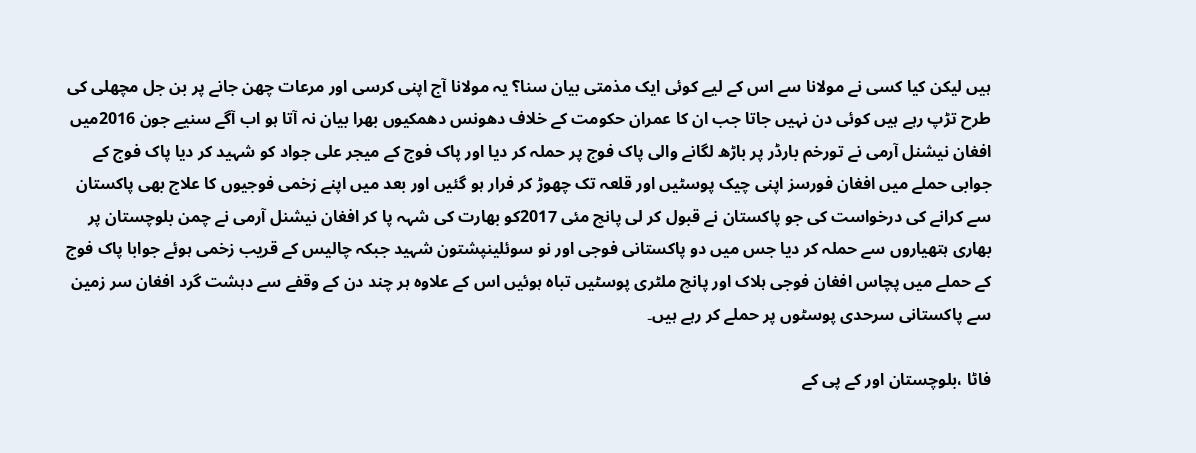ہیں لیکن کیا کسی نے مولانا سے اس کے لیے کوئی ایک مذمتی بیان سنا؟ یہ مولانا آج اپنی کرسی اور مرعات چھن جانے پر بن جل مچھلی کی طرح تڑپ رہے ہیں کوئی دن نہیں جاتا جب ان کا عمران حکومت کے خلاف دھونس دھمکیوں بھرا بیان نہ آتا ہو اب آگے سنیے جون 2016میں افغان نیشنل آرمی نے تورخم بارڈر پر باڑھ لگانے والی پاک فوج پر حملہ کر دیا اور پاک فوج کے میجر علی جواد کو شہید کر دیا پاک فوج کے جوابی حملے میں افغان فورسز اپنی چیک پوسٹیں اور قلعہ تک چھوڑ کر فرار ہو گئیں اور بعد میں اپنے زخمی فوجیوں کا علاج بھی پاکستان سے کرانے کی درخواست کی جو پاکستان نے قبول کر لی پانچ مئی 2017کو بھارت کی شہہ پا کر افغان نیشنل آرمی نے چمن بلوچستان پر بھاری ہتھیاروں سے حملہ کر دیا جس میں دو پاکستانی فوجی اور نو سوئلینپشتون شہید جبکہ چالیس کے قریب زخمی ہوئے جوابا پاک فوج کے حملے میں پچاس افغان فوجی ہلاک اور پانچ ملٹری پوسٹیں تباہ ہوئیں اس کے علاوہ ہر چند دن کے وقفے سے دہشت گرد افغان سر زمین سے پاکستانی سرحدی پوسٹوں پر حملے کر رہے ہیں۔

فاٹا ،بلوچستان اور کے پی کے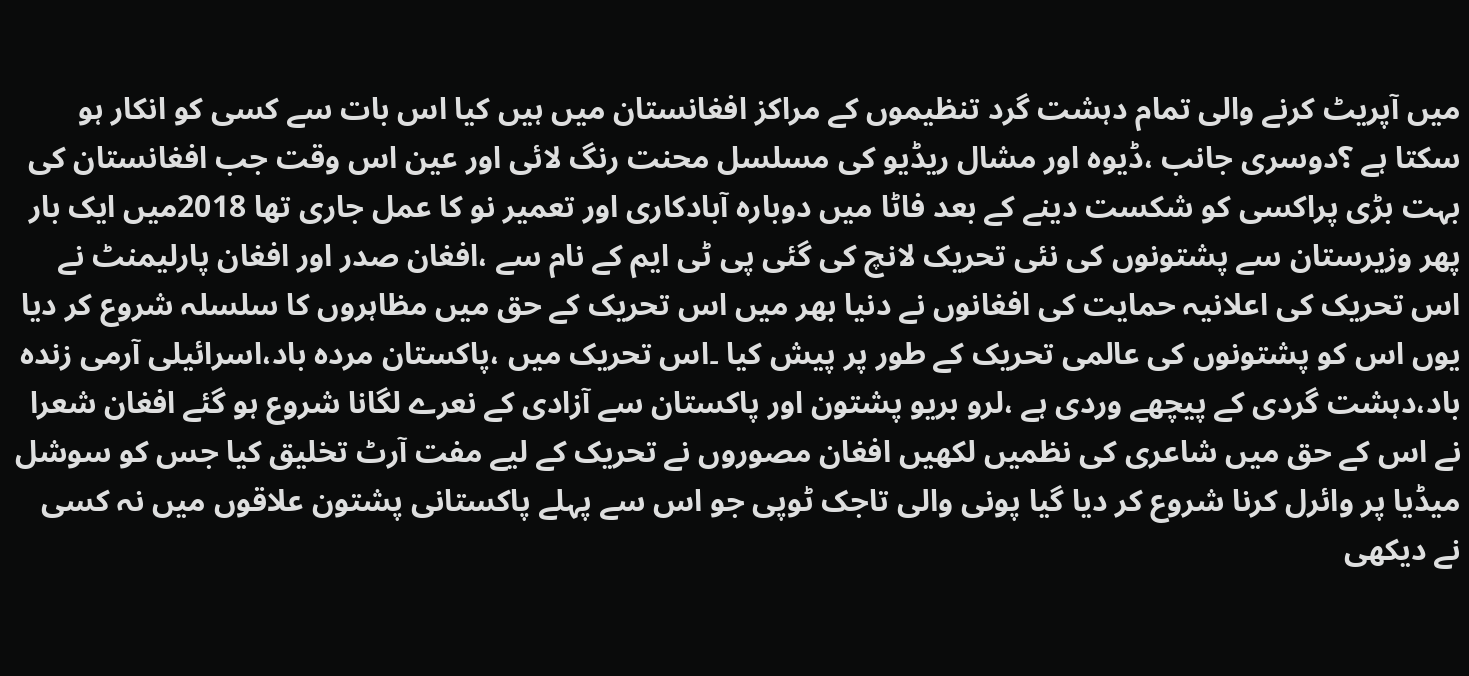میں آپریٹ کرنے والی تمام دہشت گرد تنظیموں کے مراکز افغانستان میں ہیں کیا اس بات سے کسی کو انکار ہو سکتا ہے ؟دوسری جانب ،ڈیوہ اور مشال ریڈیو کی مسلسل محنت رنگ لائی اور عین اس وقت جب افغانستان کی بہت بڑی پراکسی کو شکست دینے کے بعد فاٹا میں دوبارہ آبادکاری اور تعمیر نو کا عمل جاری تھا 2018میں ایک بار پھر وزیرستان سے پشتونوں کی نئی تحریک لانچ کی گئی پی ٹی ایم کے نام سے ،افغان صدر اور افغان پارلیمنٹ نے اس تحریک کی اعلانیہ حمایت کی افغانوں نے دنیا بھر میں اس تحریک کے حق میں مظاہروں کا سلسلہ شروع کر دیا یوں اس کو پشتونوں کی عالمی تحریک کے طور پر پیش کیا ۔اس تحریک میں ،پاکستان مردہ باد،اسرائیلی آرمی زندہ باد،دہشت گردی کے پیچھے وردی ہے ،لرو بریو پشتون اور پاکستان سے آزادی کے نعرے لگانا شروع ہو گئے افغان شعرا نے اس کے حق میں شاعری کی نظمیں لکھیں افغان مصوروں نے تحریک کے لیے مفت آرٹ تخلیق کیا جس کو سوشل میڈیا پر وائرل کرنا شروع کر دیا گیا پونی والی تاجک ٹوپی جو اس سے پہلے پاکستانی پشتون علاقوں میں نہ کسی نے دیکھی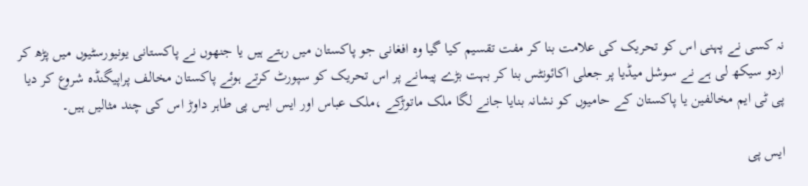نہ کسی نے پہنی اس کو تحریک کی علامت بنا کر مفت تقسیم کیا گیا وہ افغانی جو پاکستان میں رہتے ہیں یا جنھوں نے پاکستانی یونیورسٹیوں میں پڑھ کر اردو سیکھ لی ہے نے سوشل میڈیا پر جعلی اکائونٹس بنا کر بہت بڑے پیمانے پر اس تحریک کو سپورٹ کرتے ہوئے پاکستان مخالف پراپیگنڈہ شروع کر دیا پی ٹی ایم مخالفین یا پاکستان کے حامیوں کو نشانہ بنایا جانے لگا ملک ماتوڑکے ،ملک عباس اور ایس ایس پی طاہر داوڑ اس کی چند مثالیں ہیں۔

ایس پی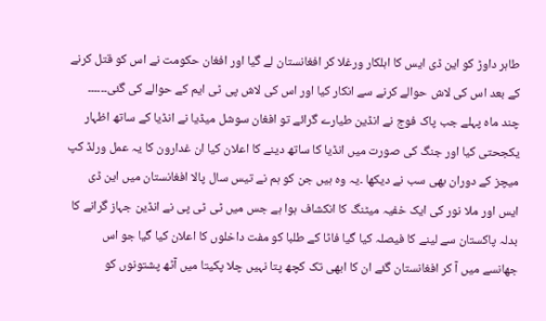طاہر داوڑ کو این ڈی ایس کا اہلکار ورغلا کر افغانستان لے گیا اور افغان حکومت نے اس کو قتل کرنے کے بعد اس کی لاش حوالے کرنے سے انکار کیا اور اس کی لاش پی ٹی ایم کے حوالے کی گئی۔۔۔۔۔۔ چند ماہ پہلے جب پاک فوج نے انڈین طیارے گرائے تو افغان سوشل میڈیا نے انڈیا کے ساتھ اظہار یکجحتی کیا اور جنگ کی صورت میں انڈیا کا ساتھ دینے کا اعلان کیا ان غدارون کا یہ عمل ورلڈ کپ میچز کے دوران بھی سب نے دیکھا ۔یہ وہ ہیں جن کو ہم نے تیس سال پالا افغانستان میں این ڈی ایس اور ملا نور کی ایک خفیہ میٹنگ کا انکشاف ہوا ہے جس میں ٹی ٹی پی نے انڈین جہاز گرانے کا بدلہ پاکستان سے لینے کا فیصلہ کیا گیا فاٹا کے طلبا کو مفت داخلوں کا اعلان کیا گیا جو اس جھانسے میں آ کر افغانستان گئے ان کا ابھی تک کچھ پتا نہیں چلا پکیتا میں آٹھ پشتونوں کو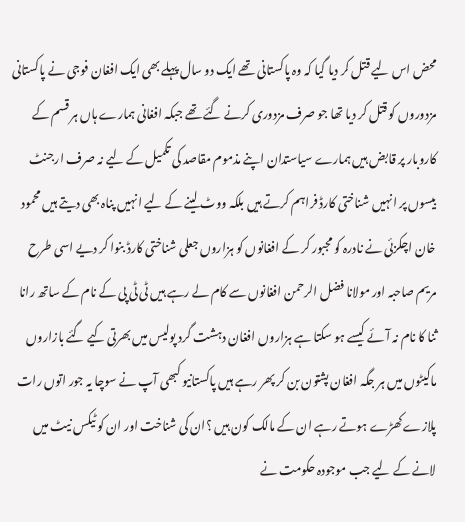محض اس لیے قتل کر دیا گیا کہ وہ پاکستانی تھے ایک دو سال پہلے بھی ایک افغان فوجی نے پاکستانی مزدوروں کو قتل کر دیا تھا جو صرف مزدوری کرنے گئے تھے جبکہ افغانی ہمارے ہاں ہر قسم کے کاروبار پر قابض ہیں ہمارے سیاستدان اپنے مذموم مقاصد کی تکمیل کے لیے نہ صرف ارجنٹ بیسوں پر انہیں شناختی کارڈ فراہم کرتے ہیں بلکہ ووٹ لینے کے لیے انہیں پناہ بھی دیتے ہیں محمود خان اچکزئی نے نادرہ کو مجبور کر کے افغانوں کو ہزاروں جعلی شناختی کارڈ بنوا کر دیے اسی طرح مریم صاحبہ اور مولانا فضل الرحمن افغانوں سے کام لے رہے ہیں ٹی ٹی پی کے نام کے ساتھ رانا ثنا کا نام نہ آئے کیسے ہو سکتا ہے ہزاروں افغان دہشت گرد پولیس میں بھرتی کیے گئے بازاروں ماکیٹوں میں ہر جگہ افغان پشتون بن کر پھر رہے ہیں پاکستانیو کبھی آپ نے سوچا یہ جور اتوں رات پلازے کھڑے ہوتے رہے ان کے مالک کون ہیں ؟ان کی شناخت اور ان کو ٹیکس نیٹ میں لانے کے لیے جب موجودہ حکومت نے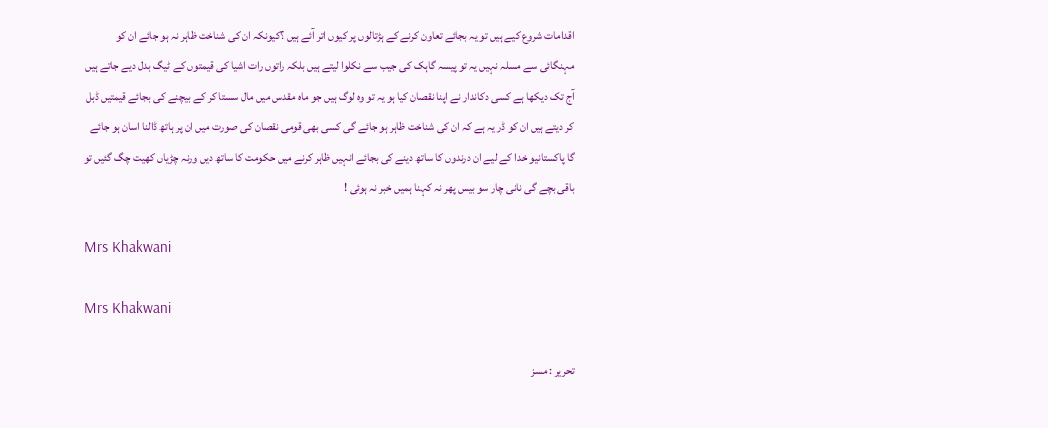اقدامات شروع کیے ہیں تو یہ بجائے تعاون کرنے کے ہڑتالوں پر کیوں اتر آئے ہیں ؟کیونکہ ان کی شناخت ظاہر نہ ہو جائے ان کو مہنگائی سے مسلہ نہیں یہ تو پیسہ گاہک کی جیب سے نکلوا لیتے ہیں بلکہ راتوں رات اشیا کی قیمتوں کے ٹیگ بدل دیے جاتے ہیں آج تک دیکھا ہے کسی دکاندار نے اپنا نقصان کیا ہو یہ تو وہ لوگ ہیں جو ماہ مقدس میں مال سستا کر کے بیچنے کی بجائے قیمتیں ڈبل کر دیتے ہیں ان کو ڈر یہ ہے کہ ان کی شناخت ظاہر ہو جائے گی کسی بھی قومی نقصان کی صورت میں ان پر ہاتھ ڈالنا اسان ہو جائے گا پاکستانیو خدا کے لیے ان درندوں کا ساتھ دینے کی بجائے انہیں ظاہر کرنے میں حکومت کا ساتھ دیں ورنہ چڑیاں کھیت چگ گئیں تو باقی بچے گی نانی چار سو بیس پھر نہ کہنا ہمیں خبر نہ ہوئی !

Mrs Khakwani

Mrs Khakwani

تحریر : مسز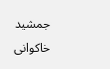جمشید خاکوانی